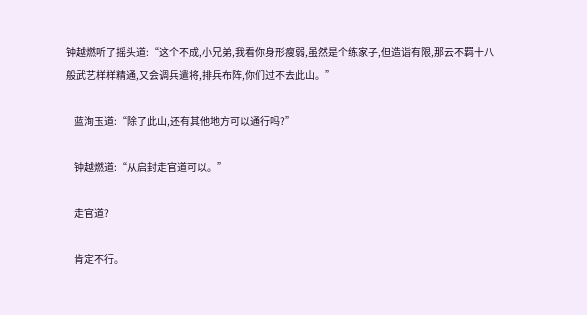钟越燃听了摇头道:“这个不成,小兄弟,我看你身形瘦弱,虽然是个练家子,但造诣有限,那云不羁十八般武艺样样精通,又会调兵遣将,排兵布阵,你们过不去此山。”

    蓝洵玉道:“除了此山,还有其他地方可以通行吗?”

    钟越燃道:“从启封走官道可以。”

    走官道?

    肯定不行。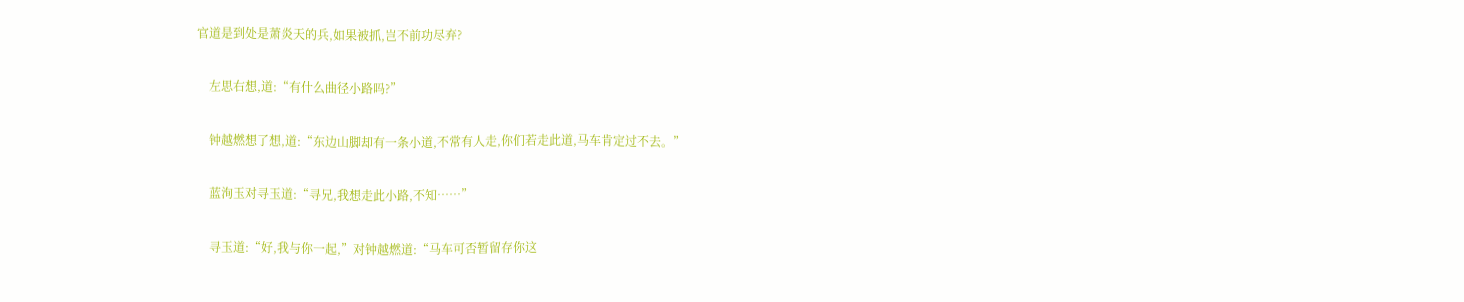官道是到处是萧炎天的兵,如果被抓,岂不前功尽弃?

    左思右想,道:“有什么曲径小路吗?”

    钟越燃想了想,道:“东边山脚却有一条小道,不常有人走,你们若走此道,马车肯定过不去。”

    蓝洵玉对寻玉道:“寻兄,我想走此小路,不知……”

    寻玉道:“好,我与你一起,”对钟越燃道:“马车可否暂留存你这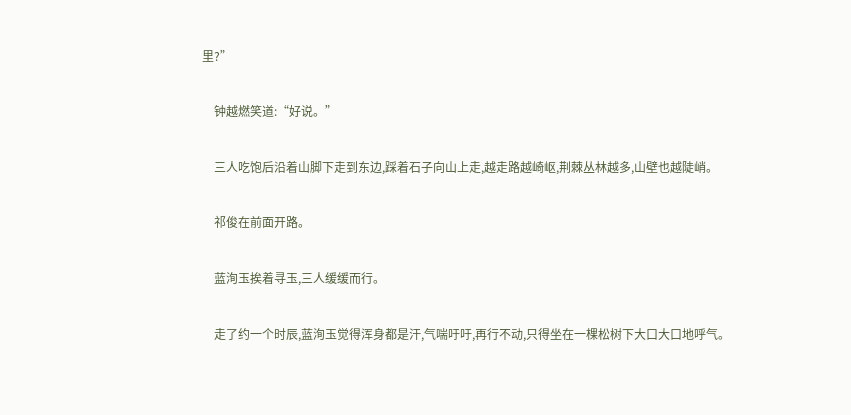里?”

    钟越燃笑道:“好说。”

    三人吃饱后沿着山脚下走到东边,踩着石子向山上走,越走路越崎岖,荆棘丛林越多,山壁也越陡峭。

    祁俊在前面开路。

    蓝洵玉挨着寻玉,三人缓缓而行。

    走了约一个时辰,蓝洵玉觉得浑身都是汗,气喘吁吁,再行不动,只得坐在一棵松树下大口大口地呼气。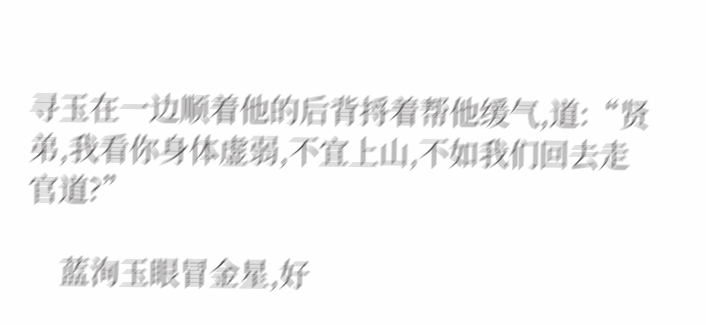寻玉在一边顺着他的后背捋着帮他缓气,道:“贤弟,我看你身体虚弱,不宜上山,不如我们回去走官道?”

    蓝洵玉眼冒金星,好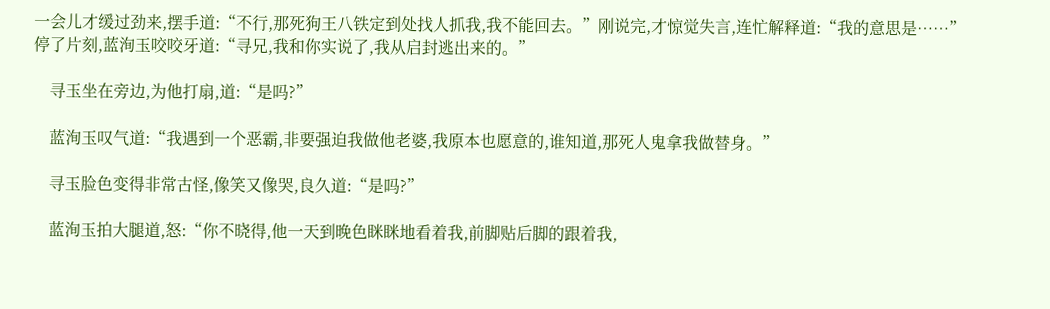一会儿才缓过劲来,摆手道:“不行,那死狗王八铁定到处找人抓我,我不能回去。”刚说完,才惊觉失言,连忙解释道:“我的意思是……”停了片刻,蓝洵玉咬咬牙道:“寻兄,我和你实说了,我从启封逃出来的。”

    寻玉坐在旁边,为他打扇,道:“是吗?”

    蓝洵玉叹气道:“我遇到一个恶霸,非要强迫我做他老婆,我原本也愿意的,谁知道,那死人鬼拿我做替身。”

    寻玉脸色变得非常古怪,像笑又像哭,良久道:“是吗?”

    蓝洵玉拍大腿道,怒:“你不晓得,他一天到晚色眯眯地看着我,前脚贴后脚的跟着我,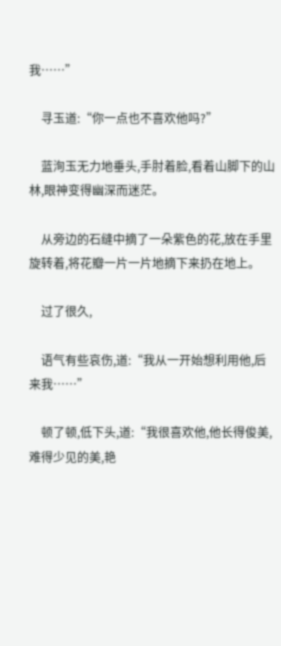我……”

    寻玉道:“你一点也不喜欢他吗?”

    蓝洵玉无力地垂头,手肘着脸,看着山脚下的山林,眼神变得幽深而迷茫。

    从旁边的石缝中摘了一朵紫色的花,放在手里旋转着,将花瓣一片一片地摘下来扔在地上。

    过了很久,

    语气有些哀伤,道:“我从一开始想利用他,后来我……”

    顿了顿,低下头,道:“我很喜欢他,他长得俊美,难得少见的美,艳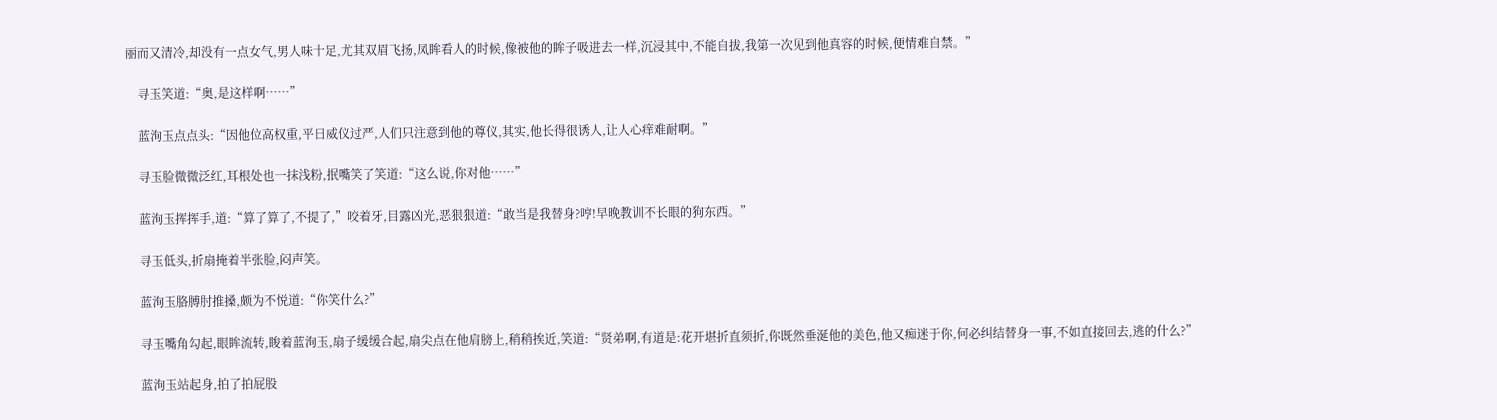丽而又清冷,却没有一点女气,男人味十足,尤其双眉飞扬,凤眸看人的时候,像被他的眸子吸进去一样,沉浸其中,不能自拔,我第一次见到他真容的时候,便情难自禁。”

    寻玉笑道:“奥,是这样啊……”

    蓝洵玉点点头:“因他位高权重,平日威仪过严,人们只注意到他的尊仪,其实,他长得很诱人,让人心痒难耐啊。”

    寻玉脸微微泛红,耳根处也一抹浅粉,抿嘴笑了笑道:“这么说,你对他……”

    蓝洵玉挥挥手,道:“算了算了,不提了,”咬着牙,目露凶光,恶狠狠道:“敢当是我替身?哼!早晚教训不长眼的狗东西。”

    寻玉低头,折扇掩着半张脸,闷声笑。

    蓝洵玉胳膊肘推搡,颇为不悦道:“你笑什么?”

    寻玉嘴角勾起,眼眸流转,睃着蓝洵玉,扇子缓缓合起,扇尖点在他肩膀上,稍稍挨近,笑道:“贤弟啊,有道是:花开堪折直须折,你既然垂涎他的美色,他又痴迷于你,何必纠结替身一事,不如直接回去,逃的什么?”

    蓝洵玉站起身,拍了拍屁股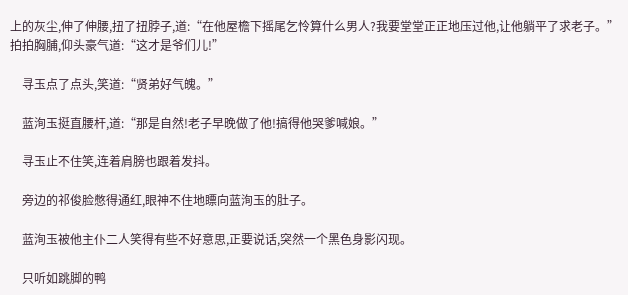上的灰尘,伸了伸腰,扭了扭脖子,道:“在他屋檐下摇尾乞怜算什么男人?我要堂堂正正地压过他,让他躺平了求老子。”拍拍胸脯,仰头豪气道:“这才是爷们儿!”

    寻玉点了点头,笑道:“贤弟好气魄。”

    蓝洵玉挺直腰杆,道:“那是自然!老子早晚做了他!搞得他哭爹喊娘。”

    寻玉止不住笑,连着肩膀也跟着发抖。

    旁边的祁俊脸憋得通红,眼神不住地瞟向蓝洵玉的肚子。

    蓝洵玉被他主仆二人笑得有些不好意思,正要说话,突然一个黑色身影闪现。

    只听如跳脚的鸭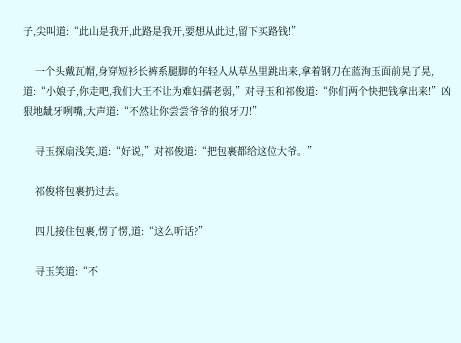子,尖叫道:“此山是我开,此路是我开,要想从此过,留下买路钱!”

    一个头戴瓦帽,身穿短衫长裤系腿脚的年轻人从草丛里跳出来,拿着钢刀在蓝洵玉面前晃了晃,道:“小娘子,你走吧,我们大王不让为难妇孺老弱,”对寻玉和祁俊道:“你们两个快把钱拿出来!”凶狠地龇牙咧嘴,大声道:“不然让你尝尝爷爷的狼牙刀!”

    寻玉探扇浅笑,道:“好说,”对祁俊道:“把包裹都给这位大爷。”

    祁俊将包裹扔过去。

    四儿接住包裹,愣了愣,道:“这么听话?”

    寻玉笑道:“不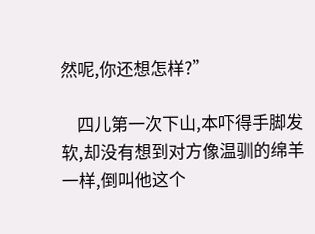然呢,你还想怎样?”

    四儿第一次下山,本吓得手脚发软,却没有想到对方像温驯的绵羊一样,倒叫他这个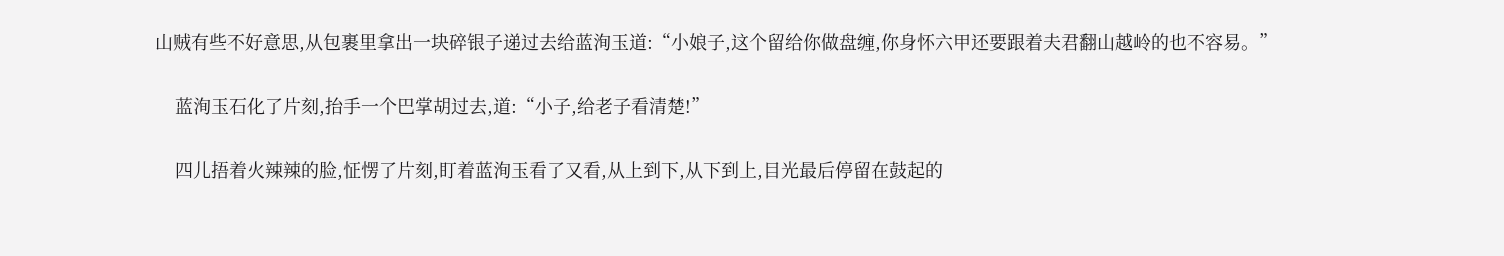山贼有些不好意思,从包裹里拿出一块碎银子递过去给蓝洵玉道:“小娘子,这个留给你做盘缠,你身怀六甲还要跟着夫君翻山越岭的也不容易。”

    蓝洵玉石化了片刻,抬手一个巴掌胡过去,道:“小子,给老子看清楚!”

    四儿捂着火辣辣的脸,怔愣了片刻,盯着蓝洵玉看了又看,从上到下,从下到上,目光最后停留在鼓起的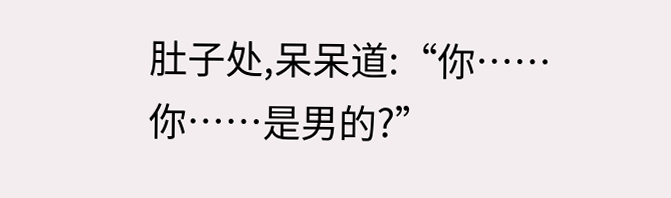肚子处,呆呆道:“你……你……是男的?”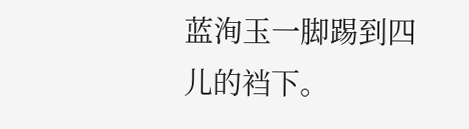蓝洵玉一脚踢到四儿的裆下。